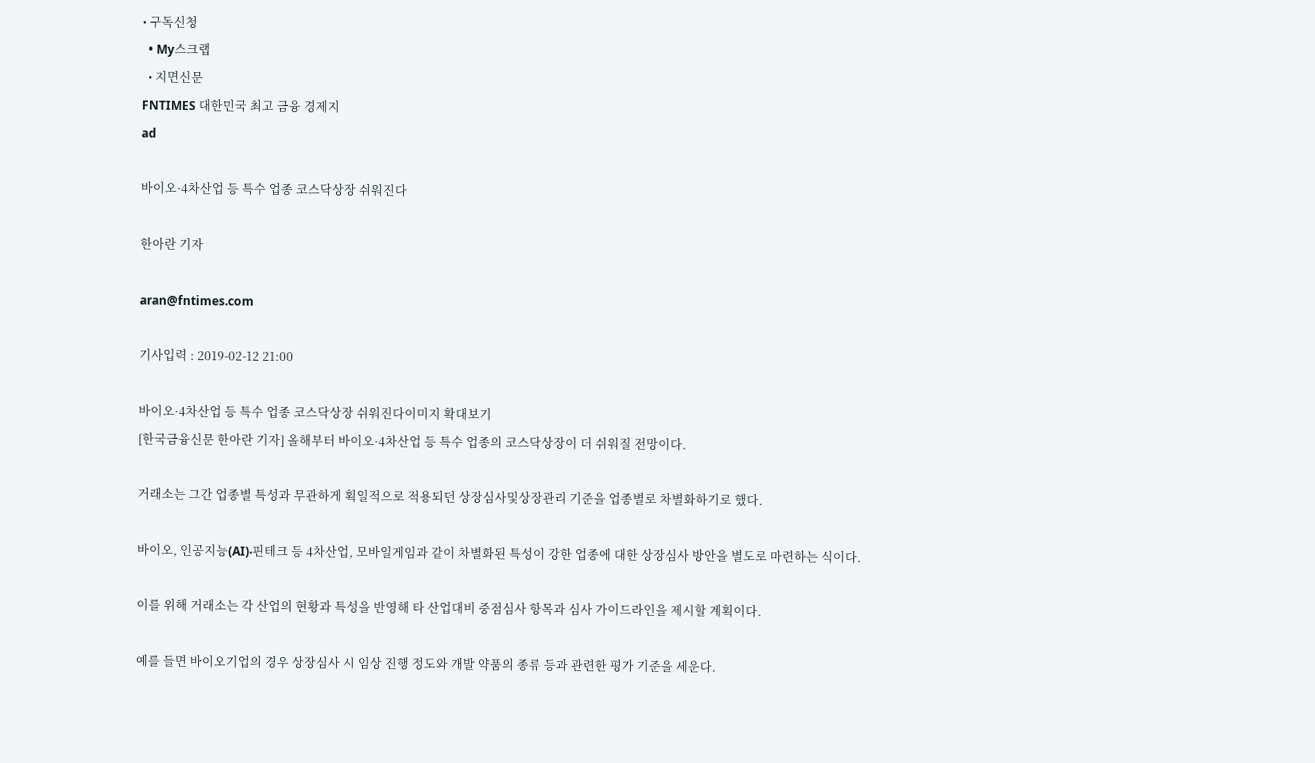• 구독신청
  • My스크랩
  • 지면신문
FNTIMES 대한민국 최고 금융 경제지
ad

바이오·4차산업 등 특수 업종 코스닥상장 쉬워진다

한아란 기자

aran@fntimes.com

기사입력 : 2019-02-12 21:00

바이오·4차산업 등 특수 업종 코스닥상장 쉬워진다이미지 확대보기
[한국금융신문 한아란 기자] 올해부터 바이오·4차산업 등 특수 업종의 코스닥상장이 더 쉬워질 전망이다.

거래소는 그간 업종별 특성과 무관하게 획일적으로 적용되던 상장심사및상장관리 기준을 업종별로 차별화하기로 했다.

바이오, 인공지능(AI)‧핀테크 등 4차산업, 모바일게임과 같이 차별화된 특성이 강한 업종에 대한 상장심사 방안을 별도로 마련하는 식이다.

이를 위해 거래소는 각 산업의 현황과 특성을 반영해 타 산업대비 중점심사 항목과 심사 가이드라인을 제시할 계획이다.

예를 들면 바이오기업의 경우 상장심사 시 임상 진행 정도와 개발 약품의 종류 등과 관련한 평가 기준을 세운다.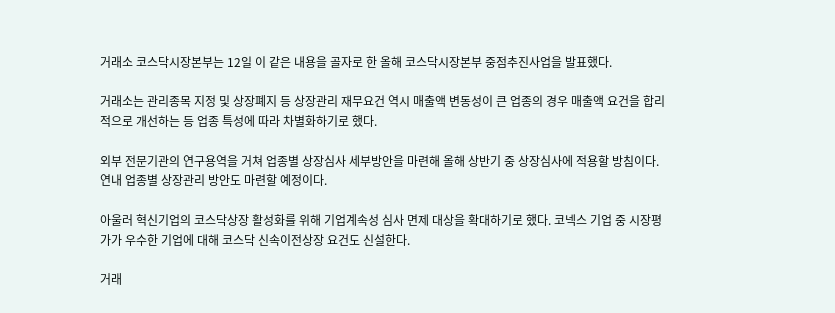거래소 코스닥시장본부는 12일 이 같은 내용을 골자로 한 올해 코스닥시장본부 중점추진사업을 발표했다.

거래소는 관리종목 지정 및 상장폐지 등 상장관리 재무요건 역시 매출액 변동성이 큰 업종의 경우 매출액 요건을 합리적으로 개선하는 등 업종 특성에 따라 차별화하기로 했다.

외부 전문기관의 연구용역을 거쳐 업종별 상장심사 세부방안을 마련해 올해 상반기 중 상장심사에 적용할 방침이다. 연내 업종별 상장관리 방안도 마련할 예정이다.

아울러 혁신기업의 코스닥상장 활성화를 위해 기업계속성 심사 면제 대상을 확대하기로 했다. 코넥스 기업 중 시장평가가 우수한 기업에 대해 코스닥 신속이전상장 요건도 신설한다.

거래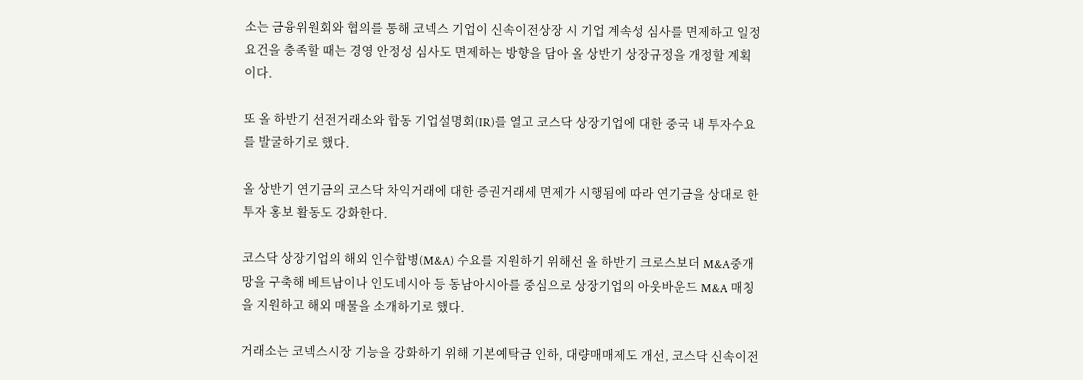소는 금융위원회와 협의를 통해 코넥스 기업이 신속이전상장 시 기업 계속성 심사를 면제하고 일정 요건을 충족할 때는 경영 안정성 심사도 면제하는 방향을 담아 올 상반기 상장규정을 개정할 계획이다.

또 올 하반기 선전거래소와 합동 기업설명회(IR)를 열고 코스닥 상장기업에 대한 중국 내 투자수요를 발굴하기로 했다.

올 상반기 연기금의 코스닥 차익거래에 대한 증권거래세 면제가 시행됨에 따라 연기금을 상대로 한 투자 홍보 활동도 강화한다.

코스닥 상장기업의 해외 인수합병(M&A) 수요를 지원하기 위해선 올 하반기 크로스보더 M&A중개망을 구축해 베트남이나 인도네시아 등 동남아시아를 중심으로 상장기업의 아웃바운드 M&A 매칭을 지원하고 해외 매물을 소개하기로 했다.

거래소는 코넥스시장 기능을 강화하기 위해 기본예탁금 인하, 대량매매제도 개선, 코스닥 신속이전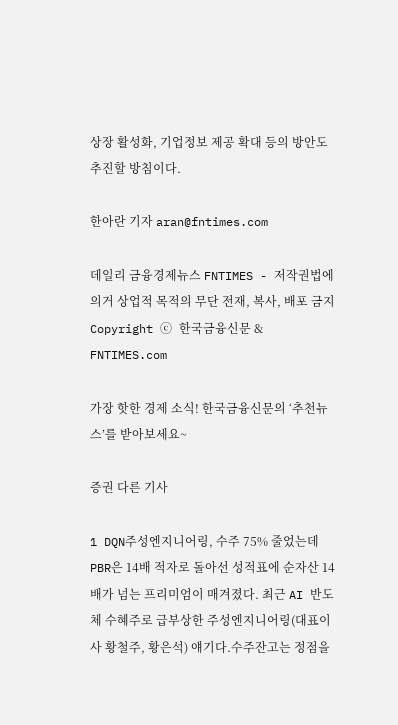상장 활성화, 기업정보 제공 확대 등의 방안도 추진할 방침이다.

한아란 기자 aran@fntimes.com

데일리 금융경제뉴스 FNTIMES - 저작권법에 의거 상업적 목적의 무단 전재, 복사, 배포 금지
Copyright ⓒ 한국금융신문 & FNTIMES.com

가장 핫한 경제 소식! 한국금융신문의 ‘추천뉴스’를 받아보세요~

증권 다른 기사

1 DQN주성엔지니어링, 수주 75% 줄었는데 PBR은 14배 적자로 돌아선 성적표에 순자산 14배가 넘는 프리미엄이 매겨졌다. 최근 AI 반도체 수혜주로 급부상한 주성엔지니어링(대표이사 황철주, 황은석) 얘기다.수주잔고는 정점을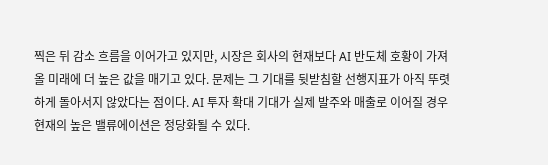찍은 뒤 감소 흐름을 이어가고 있지만, 시장은 회사의 현재보다 AI 반도체 호황이 가져올 미래에 더 높은 값을 매기고 있다. 문제는 그 기대를 뒷받침할 선행지표가 아직 뚜렷하게 돌아서지 않았다는 점이다. AI 투자 확대 기대가 실제 발주와 매출로 이어질 경우 현재의 높은 밸류에이션은 정당화될 수 있다.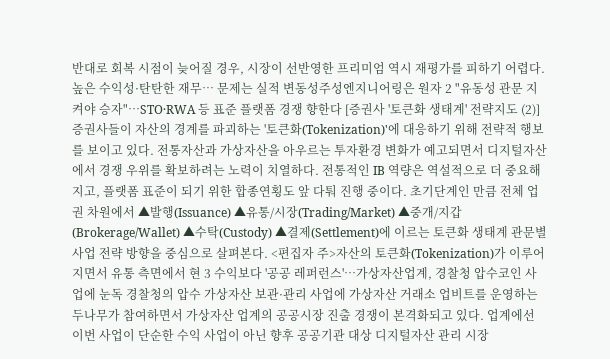반대로 회복 시점이 늦어질 경우, 시장이 선반영한 프리미엄 역시 재평가를 피하기 어렵다.높은 수익성·탄탄한 재무… 문제는 실적 변동성주성엔지니어링은 원자 2 "유동성 관문 지켜야 승자"…STO·RWA 등 표준 플랫폼 경쟁 향한다 [증권사 '토큰화 생태계' 전략지도 (2)] 증권사들이 자산의 경계를 파괴하는 '토큰화(Tokenization)'에 대응하기 위해 전략적 행보를 보이고 있다. 전통자산과 가상자산을 아우르는 투자환경 변화가 예고되면서 디지털자산에서 경쟁 우위를 확보하려는 노력이 치열하다. 전통적인 IB 역량은 역설적으로 더 중요해지고, 플랫폼 표준이 되기 위한 합종연횡도 앞 다퉈 진행 중이다. 초기단계인 만큼 전체 업권 차원에서 ▲발행(Issuance) ▲유통/시장(Trading/Market) ▲중개/지갑(Brokerage/Wallet) ▲수탁(Custody) ▲결제(Settlement)에 이르는 토큰화 생태계 관문별 사업 전략 방향을 중심으로 살펴본다. <편집자 주>자산의 토큰화(Tokenization)가 이루어지면서 유통 측면에서 현 3 수익보다 '공공 레퍼런스'…가상자산업계, 경찰청 압수코인 사업에 눈독 경찰청의 압수 가상자산 보관·관리 사업에 가상자산 거래소 업비트를 운영하는 두나무가 참여하면서 가상자산 업계의 공공시장 진출 경쟁이 본격화되고 있다. 업계에선 이번 사업이 단순한 수익 사업이 아닌 향후 공공기관 대상 디지털자산 관리 시장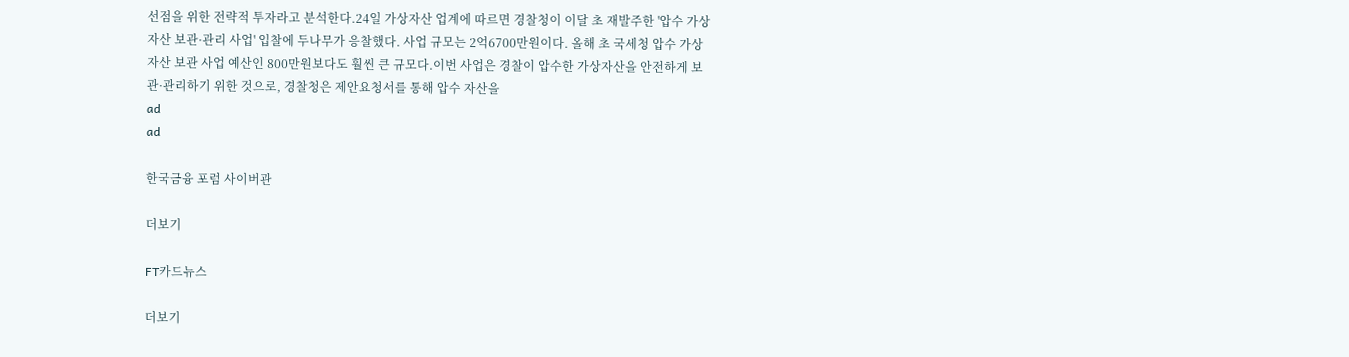선점을 위한 전략적 투자라고 분석한다.24일 가상자산 업계에 따르면 경찰청이 이달 초 재발주한 '압수 가상자산 보관·관리 사업' 입찰에 두나무가 응찰했다. 사업 규모는 2억6700만원이다. 올해 초 국세청 압수 가상자산 보관 사업 예산인 800만원보다도 훨씬 큰 규모다.이번 사업은 경찰이 압수한 가상자산을 안전하게 보관·관리하기 위한 것으로, 경찰청은 제안요청서를 통해 압수 자산을
ad
ad

한국금융 포럼 사이버관

더보기

FT카드뉴스

더보기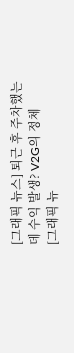[그래픽 뉴스] 퇴근 후 주차했는데 수익 발생? V2G의 정체
[그래픽 뉴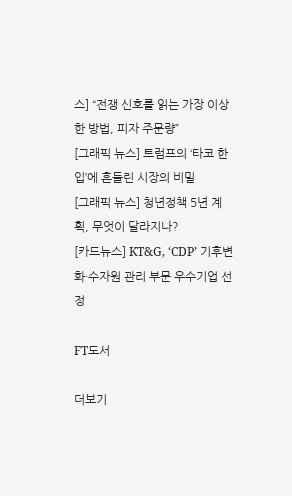스] “전쟁 신호를 읽는 가장 이상한 방법, 피자 주문량”
[그래픽 뉴스] 트럼프의 ‘타코 한 입’에 흔들린 시장의 비밀
[그래픽 뉴스] 청년정책 5년 계획, 무엇이 달라지나?
[카드뉴스] KT&G, ‘CDP’ 기후변화·수자원 관리 부문 우수기업 선정

FT도서

더보기